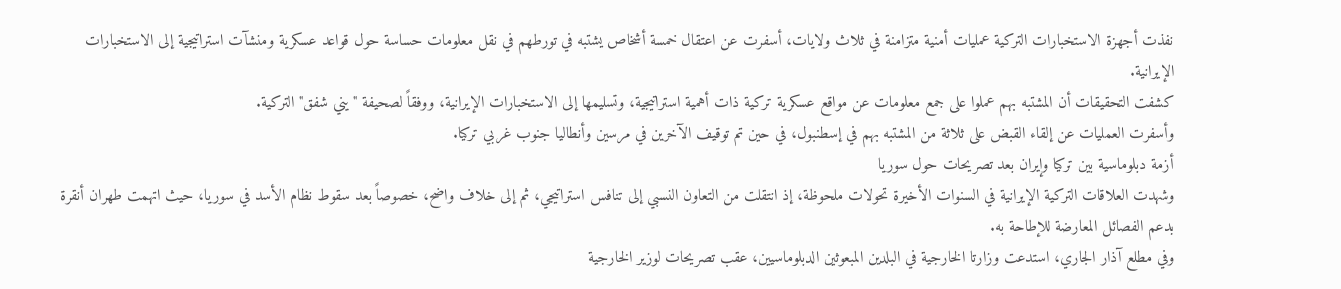نفذت أجهزة الاستخبارات التركية عمليات أمنية متزامنة في ثلاث ولايات، أسفرت عن اعتقال خمسة أشخاص يشتبه في تورطهم في نقل معلومات حساسة حول قواعد عسكرية ومنشآت استراتيجية إلى الاستخبارات الإيرانية.
كشفت التحقيقات أن المشتبه بهم عملوا على جمع معلومات عن مواقع عسكرية تركية ذات أهمية استراتيجية، وتسليمها إلى الاستخبارات الإيرانية، ووفقاً لصحيفة "يني شفق" التركية.
وأسفرت العمليات عن إلقاء القبض على ثلاثة من المشتبه بهم في إسطنبول، في حين تم توقيف الآخرين في مرسين وأنطاليا جنوب غربي تركيا.
أزمة دبلوماسية بين تركيا وإيران بعد تصريحات حول سوريا
وشهدت العلاقات التركية الإيرانية في السنوات الأخيرة تحولات ملحوظة، إذ انتقلت من التعاون النسبي إلى تنافس استراتيجي، ثم إلى خلاف واضح، خصوصاً بعد سقوط نظام الأسد في سوريا، حيث اتهمت طهران أنقرة بدعم الفصائل المعارضة للإطاحة به.
وفي مطلع آذار الجاري، استدعت وزارتا الخارجية في البلدين المبعوثين الدبلوماسيين، عقب تصريحات لوزير الخارجية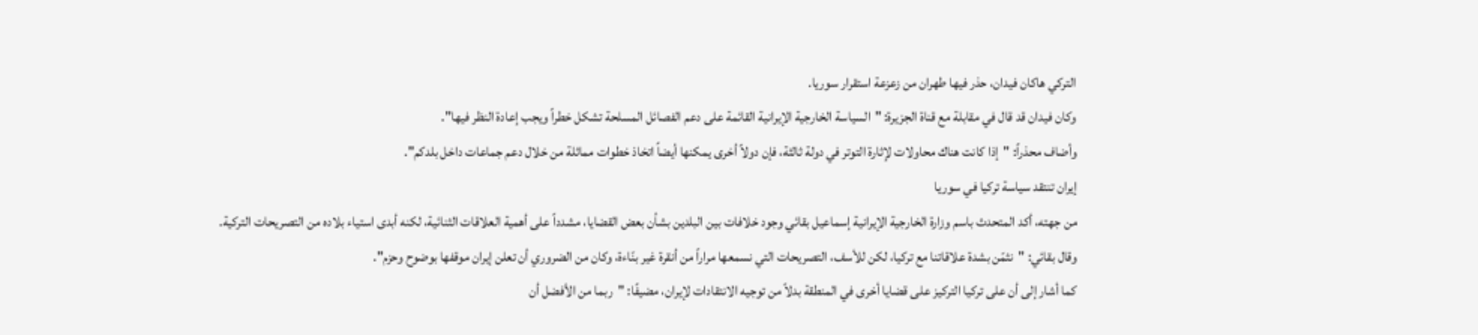التركي هاكان فيدان، حذر فيها طهران من زعزعة استقرار سوريا.
وكان فيدان قد قال في مقابلة مع قناة الجزيرة: "السياسة الخارجية الإيرانية القائمة على دعم الفصائل المسلحة تشكل خطراً ويجب إعادة النظر فيها".
وأضاف محذراً: "إذا كانت هناك محاولات لإثارة التوتر في دولة ثالثة، فإن دولاً أخرى يمكنها أيضاً اتخاذ خطوات مماثلة من خلال دعم جماعات داخل بلدكم".
إيران تنتقد سياسة تركيا في سوريا
من جهته، أكد المتحدث باسم وزارة الخارجية الإيرانية إسماعيل بقائي وجود خلافات بين البلدين بشأن بعض القضايا، مشدداً على أهمية العلاقات الثنائية، لكنه أبدى استياء بلاده من التصريحات التركية.
وقال بقائي: "نثمّن بشدة علاقاتنا مع تركيا، لكن للأسف، التصريحات التي نسمعها مراراً من أنقرة غير بنّاءة، وكان من الضروري أن تعلن إيران موقفها بوضوح وحزم".
كما أشار إلى أن على تركيا التركيز على قضايا أخرى في المنطقة بدلاً من توجيه الانتقادات لإيران، مضيفًا: "ربما من الأفضل أن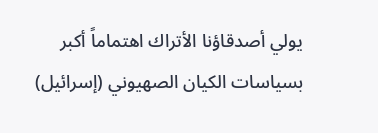يولي أصدقاؤنا الأتراك اهتماماً أكبر بسياسات الكيان الصهيوني (إسرائيل)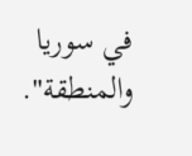في سوريا والمنطقة".